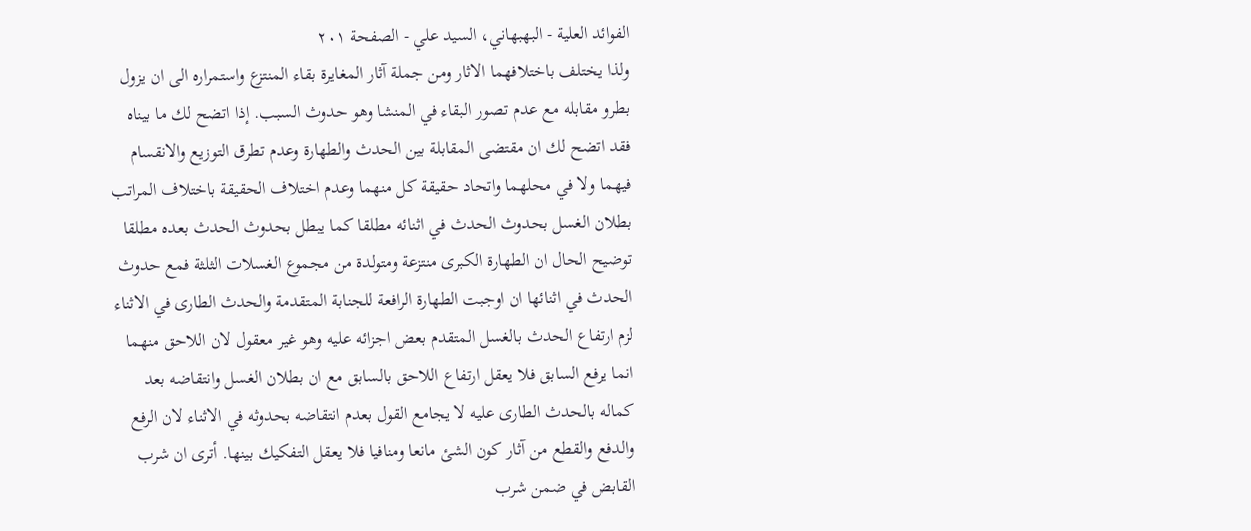الفوائد العلية - البهبهاني، السيد علي - الصفحة ٢٠١
ولذا يختلف باختلافهما الاثار ومن جملة آثار المغايرة بقاء المنتزع واستمراره الى ان يزول بطرو مقابله مع عدم تصور البقاء في المنشا وهو حدوث السبب. إذا اتضح لك ما بيناه فقد اتضح لك ان مقتضى المقابلة بين الحدث والطهارة وعدم تطرق التوزيع والانقسام فيهما ولا في محلهما واتحاد حقيقة كل منهما وعدم اختلاف الحقيقة باختلاف المراتب بطلان الغسل بحدوث الحدث في اثنائه مطلقا كما يبطل بحدوث الحدث بعده مطلقا توضيح الحال ان الطهارة الكبرى منتزعة ومتولدة من مجموع الغسلات الثلثة فمع حدوث الحدث في اثنائها ان اوجبت الطهارة الرافعة للجنابة المتقدمة والحدث الطارى في الاثناء لزم ارتفاع الحدث بالغسل المتقدم بعض اجزائه عليه وهو غير معقول لان اللاحق منهما انما يرفع السابق فلا يعقل ارتفاع اللاحق بالسابق مع ان بطلان الغسل وانتقاضه بعد كماله بالحدث الطارى عليه لا يجامع القول بعدم انتقاضه بحدوثه في الاثناء لان الرفع والدفع والقطع من آثار كون الشئ مانعا ومنافيا فلا يعقل التفكيك بينها. أترى ان شرب القابض في ضمن شرب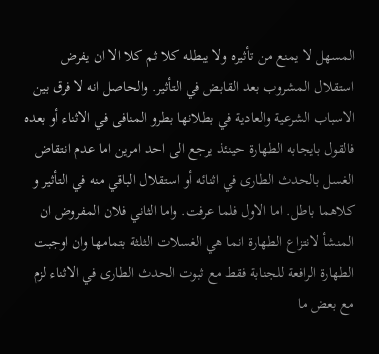المسهل لا يمنع من تأثيره ولا يبطله كلا ثم كلا الا ان يفرض استقلال المشروب بعد القابض في التأثير. والحاصل انه لا فرق بين الاسباب الشرعية والعادية في بطلانها بطرو المنافى في الاثناء أو بعده فالقول بايجابه الطهارة حينئذ يرجع الى احد امرين اما عدم انتقاض الغسل بالحدث الطارى في اثنائه أو استقلال الباقي منه في التأثير و كلاهما باطل. اما الاول فلما عرفت. واما الثاني فلان المفروض ان المنشأ لانتزاع الطهارة انما هي الغسلات الثلثة بتمامها وان اوجبت الطهارة الرافعة للجنابة فقط مع ثبوت الحدث الطارى في الاثناء لزم مع بعض ما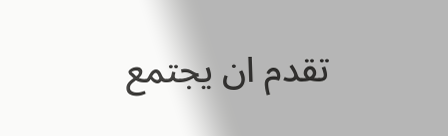تقدم ان يجتمع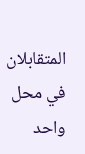المتقابلان في محل واحد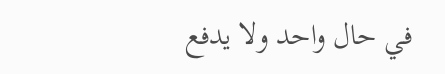في حال واحد ولا يدفع